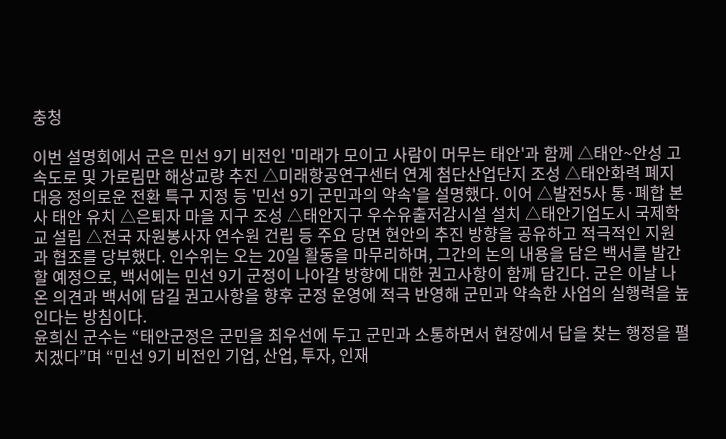충청

이번 설명회에서 군은 민선 9기 비전인 '미래가 모이고 사람이 머무는 태안'과 함께 △태안~안성 고속도로 및 가로림만 해상교량 추진 △미래항공연구센터 연계 첨단산업단지 조성 △태안화력 폐지 대응 정의로운 전환 특구 지정 등 '민선 9기 군민과의 약속'을 설명했다. 이어 △발전5사 통·폐합 본사 태안 유치 △은퇴자 마을 지구 조성 △태안지구 우수유출저감시설 설치 △태안기업도시 국제학교 설립 △전국 자원봉사자 연수원 건립 등 주요 당면 현안의 추진 방향을 공유하고 적극적인 지원과 협조를 당부했다. 인수위는 오는 20일 활동을 마무리하며, 그간의 논의 내용을 담은 백서를 발간할 예정으로, 백서에는 민선 9기 군정이 나아갈 방향에 대한 권고사항이 함께 담긴다. 군은 이날 나온 의견과 백서에 담길 권고사항을 향후 군정 운영에 적극 반영해 군민과 약속한 사업의 실행력을 높인다는 방침이다.
윤희신 군수는 “태안군정은 군민을 최우선에 두고 군민과 소통하면서 현장에서 답을 찾는 행정을 펼치겠다”며 “민선 9기 비전인 기업, 산업, 투자, 인재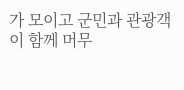가 모이고 군민과 관광객이 함께 머무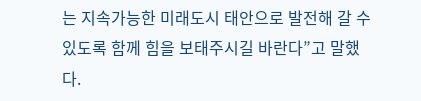는 지속가능한 미래도시 태안으로 발전해 갈 수 있도록 함께 힘을 보태주시길 바란다”고 말했다.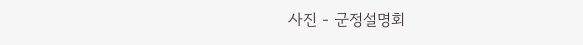사진 - 군정설명회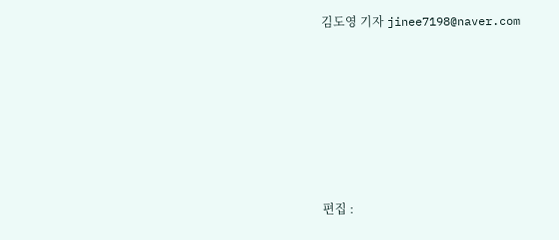김도영 기자 jinee7198@naver.com






편집 :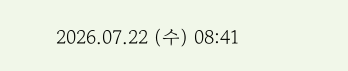2026.07.22 (수) 08:41